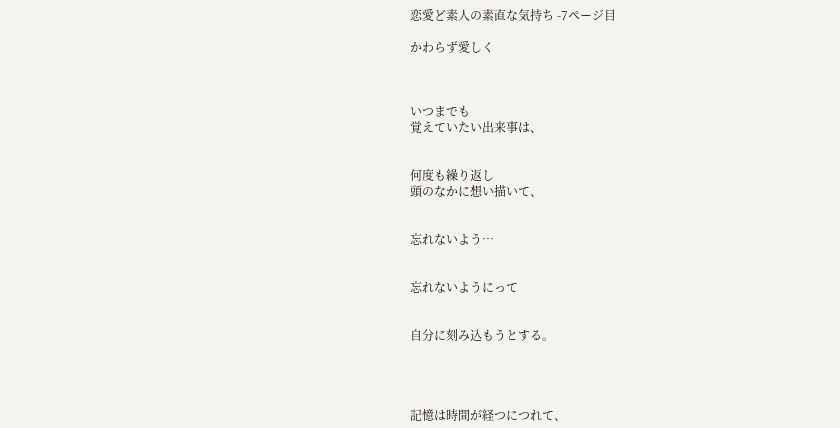恋愛ど素人の素直な気持ち -7ページ目

かわらず愛しく



いつまでも
覚えていたい出来事は、


何度も繰り返し
頭のなかに想い描いて、


忘れないよう…


忘れないようにって


自分に刻み込もうとする。




記憶は時間が経つにつれて、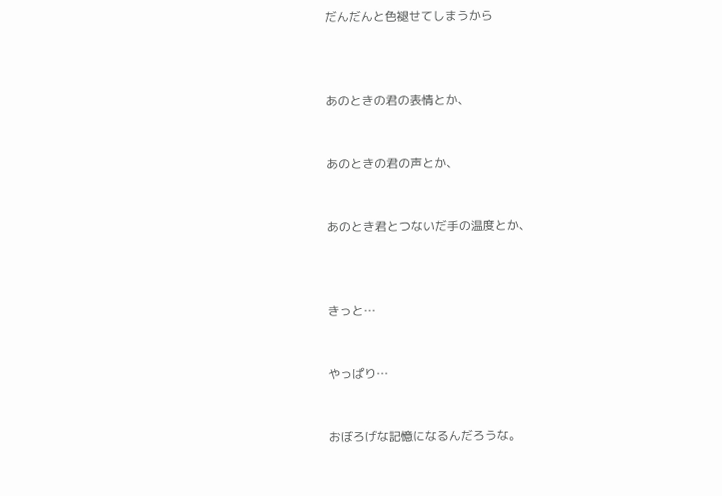だんだんと色褪せてしまうから



あのときの君の表情とか、


あのときの君の声とか、


あのとき君とつないだ手の温度とか、



きっと…


やっぱり…


おぼろげな記憶になるんだろうな。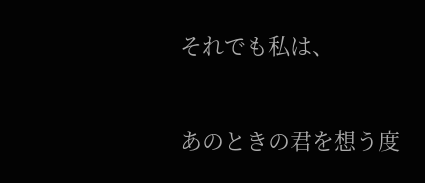それでも私は、


あのときの君を想う度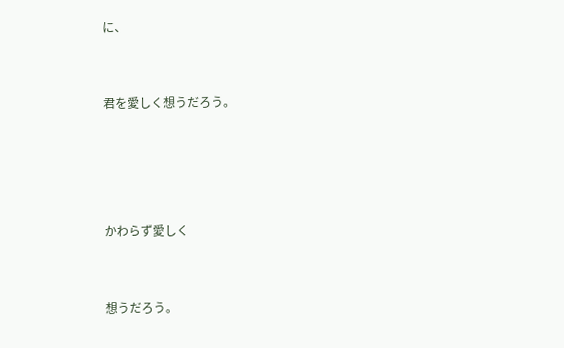に、


君を愛しく想うだろう。




かわらず愛しく


想うだろう。